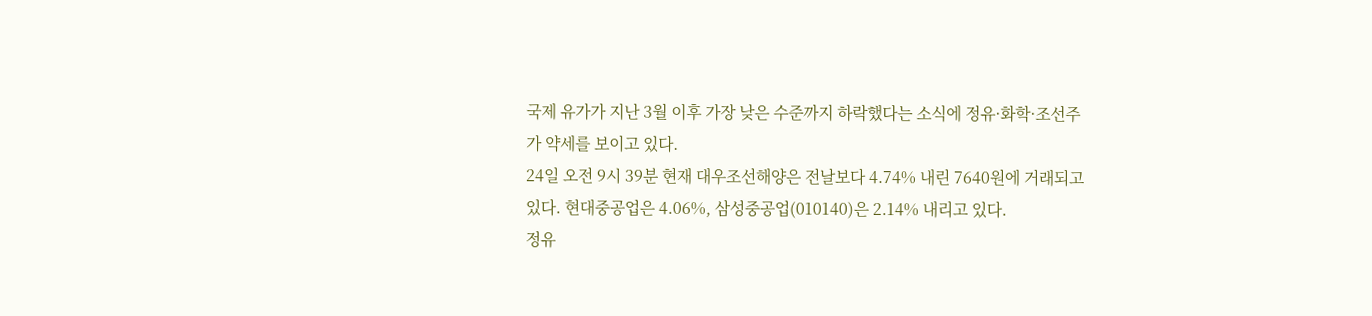국제 유가가 지난 3월 이후 가장 낮은 수준까지 하락했다는 소식에 정유·화학·조선주가 약세를 보이고 있다.
24일 오전 9시 39분 현재 대우조선해양은 전날보다 4.74% 내린 7640원에 거래되고 있다. 현대중공업은 4.06%, 삼성중공업(010140)은 2.14% 내리고 있다.
정유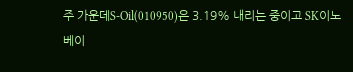주 가운데S-Oil(010950)은 3.19% 내리는 중이고 SK이노베이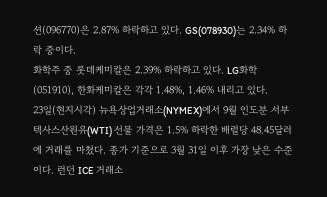션(096770)은 2.87% 하락하고 있다. GS(078930)는 2.34% 하락 중이다.
화학주 중 롯데케미칼은 2.39% 하락하고 있다. LG화학(051910), 한화케미칼은 각각 1.48%, 1.46% 내리고 있다.
23일(현지시각) 뉴욕상업거래소(NYMEX)에서 9월 인도분 서부텍사스산원유(WTI) 선물 가격은 1.5% 하락한 배럴당 48.45달러에 거래를 마쳤다. 종가 기준으로 3월 31일 이후 가장 낮은 수준이다. 런던 ICE 거래소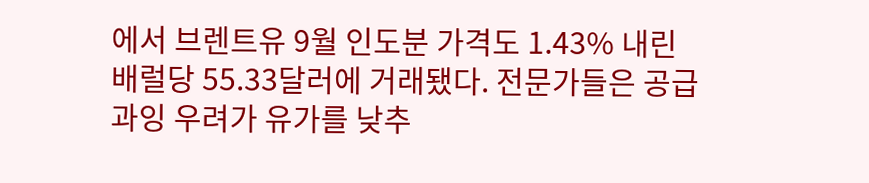에서 브렌트유 9월 인도분 가격도 1.43% 내린 배럴당 55.33달러에 거래됐다. 전문가들은 공급 과잉 우려가 유가를 낮추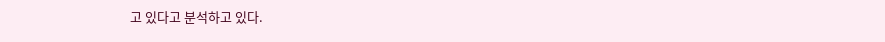고 있다고 분석하고 있다.